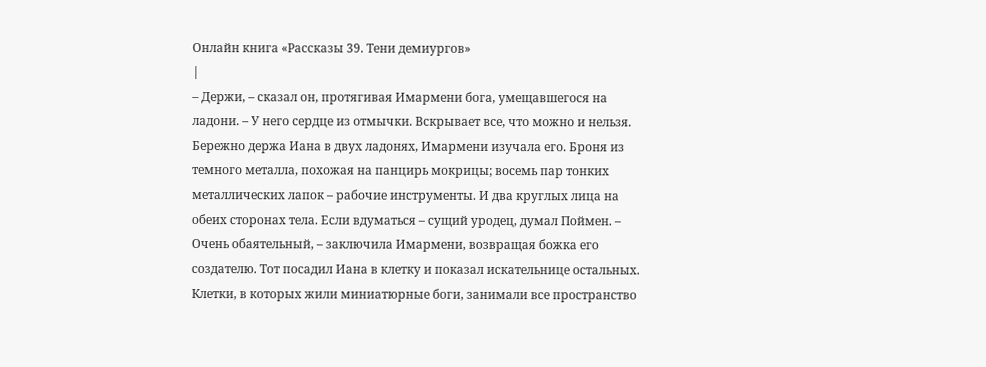Онлайн книга «Рассказы 39. Тени демиургов»
|
– Держи, – сказал он, протягивая Имармени бога, умещавшегося на ладони. – У него сердце из отмычки. Вскрывает все, что можно и нельзя. Бережно держа Иана в двух ладонях, Имармени изучала его. Броня из темного металла, похожая на панцирь мокрицы; восемь пар тонких металлических лапок – рабочие инструменты. И два круглых лица на обеих сторонах тела. Если вдуматься – сущий уродец, думал Поймен. – Очень обаятельный, – заключила Имармени, возвращая божка его создателю. Тот посадил Иана в клетку и показал искательнице остальных. Клетки, в которых жили миниатюрные боги, занимали все пространство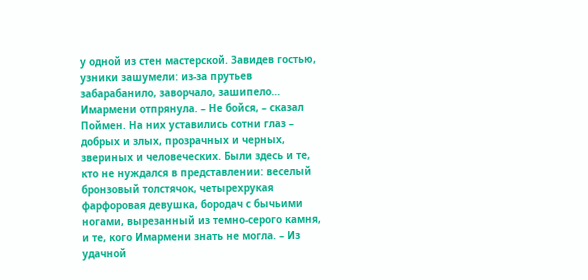у одной из стен мастерской. Завидев гостью, узники зашумели: из-за прутьев забарабанило, заворчало, зашипело… Имармени отпрянула. – Не бойся, – сказал Поймен. На них уставились сотни глаз – добрых и злых, прозрачных и черных, звериных и человеческих. Были здесь и те, кто не нуждался в представлении: веселый бронзовый толстячок, четырехрукая фарфоровая девушка, бородач с бычьими ногами, вырезанный из темно-серого камня, и те, кого Имармени знать не могла. – Из удачной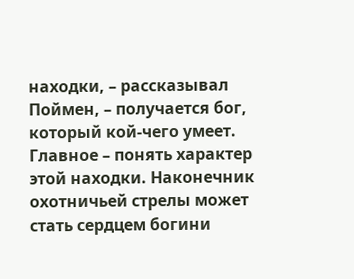находки, – рассказывал Поймен, – получается бог, который кой-чего умеет. Главное – понять характер этой находки. Наконечник охотничьей стрелы может стать сердцем богини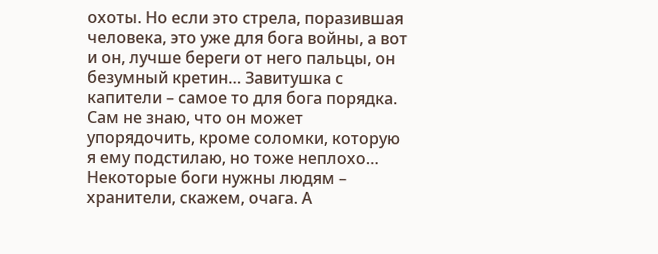охоты. Но если это стрела, поразившая человека, это уже для бога войны, а вот и он, лучше береги от него пальцы, он безумный кретин… Завитушка с капители – самое то для бога порядка. Сам не знаю, что он может упорядочить, кроме соломки, которую я ему подстилаю, но тоже неплохо… Некоторые боги нужны людям – хранители, скажем, очага. А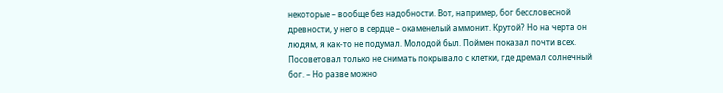некоторые – вообще без надобности. Вот, например, бог бессловесной древности, у него в сердце – окаменелый аммонит. Крутой? Но на черта он людям, я как-то не подумал. Молодой был. Поймен показал почти всех. Посоветовал только не снимать покрывало с клетки, где дремал солнечный бог. – Но разве можно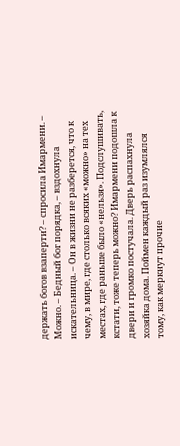держать богов взаперти? – спросила Имармени. – Можно. – Бедный бог порядка, – вздохнула искательница. – Он в жизни не разберется, что к чему, в мире, где столько всяких «можно» на тех местах, где раньше было «нельзя». Подслушивать, кстати, тоже теперь можно? Имармени подошла к двери и громко постучала. Дверь распахнула хозяйка дома. Поймен каждый раз изумлялся тому, как меркнут прочие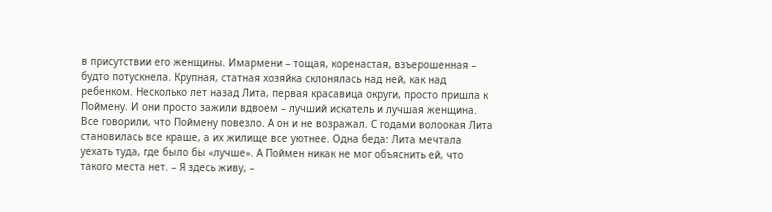в присутствии его женщины. Имармени – тощая, коренастая, взъерошенная – будто потускнела. Крупная, статная хозяйка склонялась над ней, как над ребенком. Несколько лет назад Лита, первая красавица округи, просто пришла к Поймену. И они просто зажили вдвоем – лучший искатель и лучшая женщина. Все говорили, что Поймену повезло. А он и не возражал. С годами волоокая Лита становилась все краше, а их жилище все уютнее. Одна беда: Лита мечтала уехать туда, где было бы «лучше». А Поймен никак не мог объяснить ей, что такого места нет. – Я здесь живу, –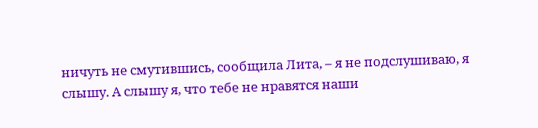ничуть не смутившись, сообщила Лита, – я не подслушиваю, я слышу. А слышу я, что тебе не нравятся наши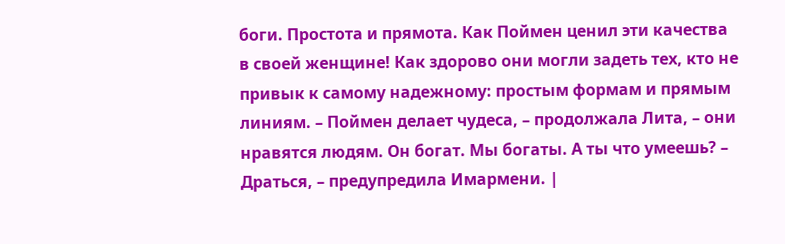боги. Простота и прямота. Как Поймен ценил эти качества в своей женщине! Как здорово они могли задеть тех, кто не привык к самому надежному: простым формам и прямым линиям. – Поймен делает чудеса, – продолжала Лита, – они нравятся людям. Он богат. Мы богаты. А ты что умеешь? – Драться, – предупредила Имармени. |